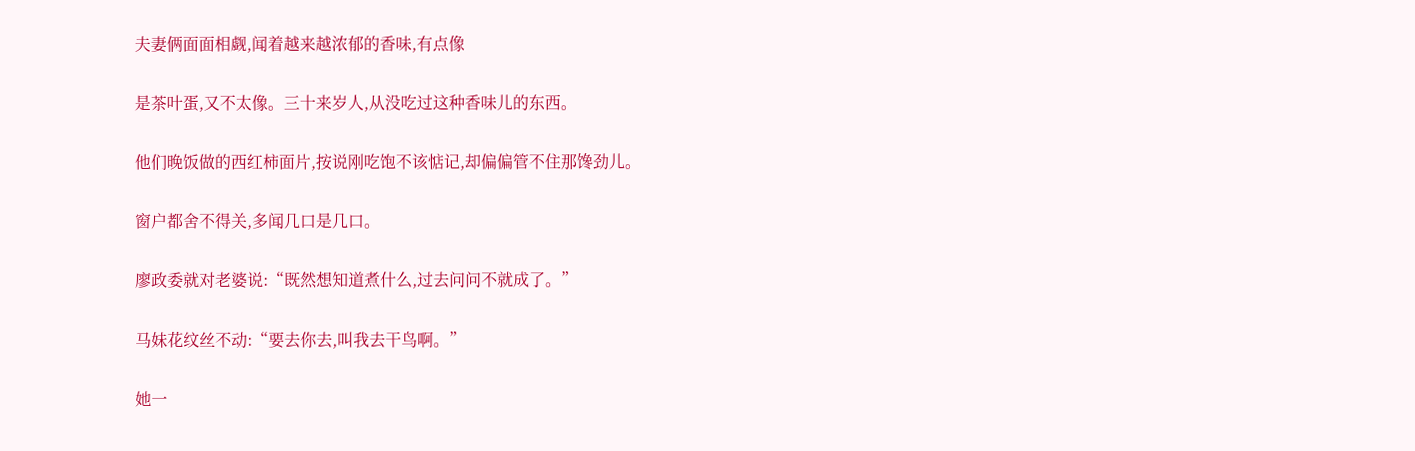夫妻俩面面相觑,闻着越来越浓郁的香味,有点像

是茶叶蛋,又不太像。三十来岁人,从没吃过这种香味儿的东西。

他们晚饭做的西红柿面片,按说刚吃饱不该惦记,却偏偏管不住那馋劲儿。

窗户都舍不得关,多闻几口是几口。

廖政委就对老婆说:“既然想知道煮什么,过去问问不就成了。”

马妹花纹丝不动:“要去你去,叫我去干鸟啊。”

她一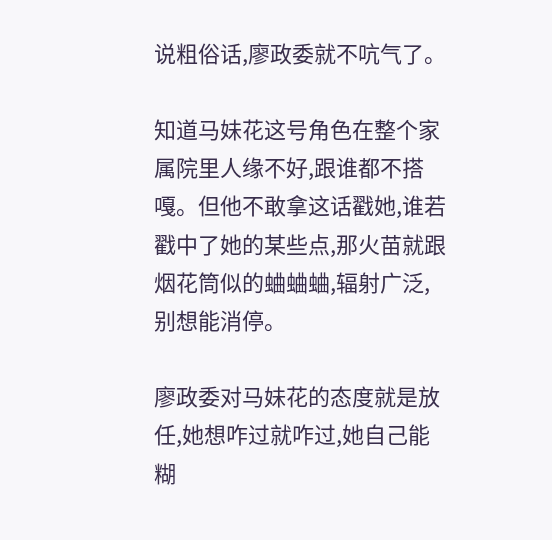说粗俗话,廖政委就不吭气了。

知道马妹花这号角色在整个家属院里人缘不好,跟谁都不搭嘎。但他不敢拿这话戳她,谁若戳中了她的某些点,那火苗就跟烟花筒似的蛐蛐蛐,辐射广泛,别想能消停。

廖政委对马妹花的态度就是放任,她想咋过就咋过,她自己能糊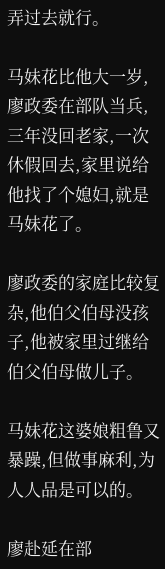弄过去就行。

马妹花比他大一岁,廖政委在部队当兵,三年没回老家,一次休假回去,家里说给他找了个媳妇,就是马妹花了。

廖政委的家庭比较复杂,他伯父伯母没孩子,他被家里过继给伯父伯母做儿子。

马妹花这婆娘粗鲁又暴躁,但做事麻利,为人人品是可以的。

廖赴延在部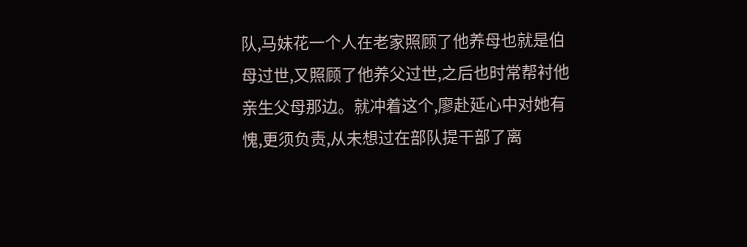队,马妹花一个人在老家照顾了他养母也就是伯母过世,又照顾了他养父过世,之后也时常帮衬他亲生父母那边。就冲着这个,廖赴延心中对她有愧,更须负责,从未想过在部队提干部了离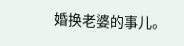婚换老婆的事儿。